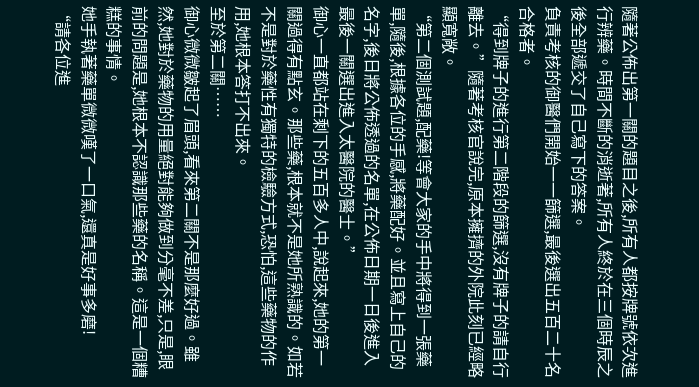隨著公佈出第一關的題目之後,所有人都按牌號依次進行辨藥。時間不斷的消逝著,所有人終於在三個時辰之後全部遞交了自己寫下的答案。
負責考核的御醫們開始一一篩選,最後選出五百二十名合格者。
“得到牌子的進行第二階段的篩選,沒有牌子的請自行離去。”隨著考核官說完,原本擁擠的外院此刻已經略顯寬敞。
“第二個測試題,配藥!等會大家的手中將得到一張藥單,隨後,根據各位的手感,將藥配好。並且寫上自己的名字,後日將公佈透過的名單,在公佈日期一日後進入最後一關選出進入太醫院的醫士。”
御心一直都站在剩下的五百多人中,說起來,她的第一關過得有點玄。那些藥,根本就不是她所熟識的。如若不是對於藥性有獨特的檢驗方式,恐怕,這些藥物的作用,她根本答打不出來。
至於第二關……
御心微微皺起了眉頭,看來第二關不是那麼好過。雖然,她對於藥物的用量絕對能夠做到分毫不差,只是,眼前的問題是,她根本不認識那些藥的名稱。這是一個糟糕的事情。
她手執著藥單微微嘆了一口氣,還真是好事多磨!
“請各位進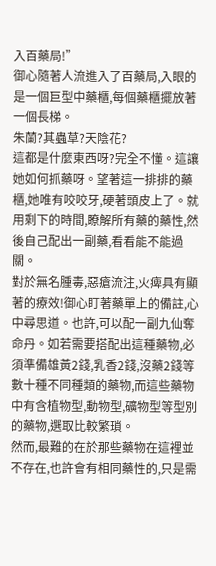入百藥局!”
御心隨著人流進入了百藥局,入眼的是一個巨型中藥櫃,每個藥櫃擺放著一個長梯。
朱蘭?其蟲草?天陰花?
這都是什麼東西呀?完全不懂。這讓她如何抓藥呀。望著這一排排的藥櫃,她唯有咬咬牙,硬著頭皮上了。就用剩下的時間,瞭解所有藥的藥性,然後自己配出一副藥,看看能不能過關。
對於無名腫毒,惡瘡流注,火痺具有顯著的療效!御心盯著藥單上的備註,心中尋思道。也許,可以配一副九仙奪命丹。如若需要搭配出這種藥物,必須準備雄黃2錢,乳香2錢,沒藥2錢等數十種不同種類的藥物,而這些藥物中有含植物型,動物型,礦物型等型別的藥物,選取比較繁瑣。
然而,最難的在於那些藥物在這裡並不存在,也許會有相同藥性的,只是需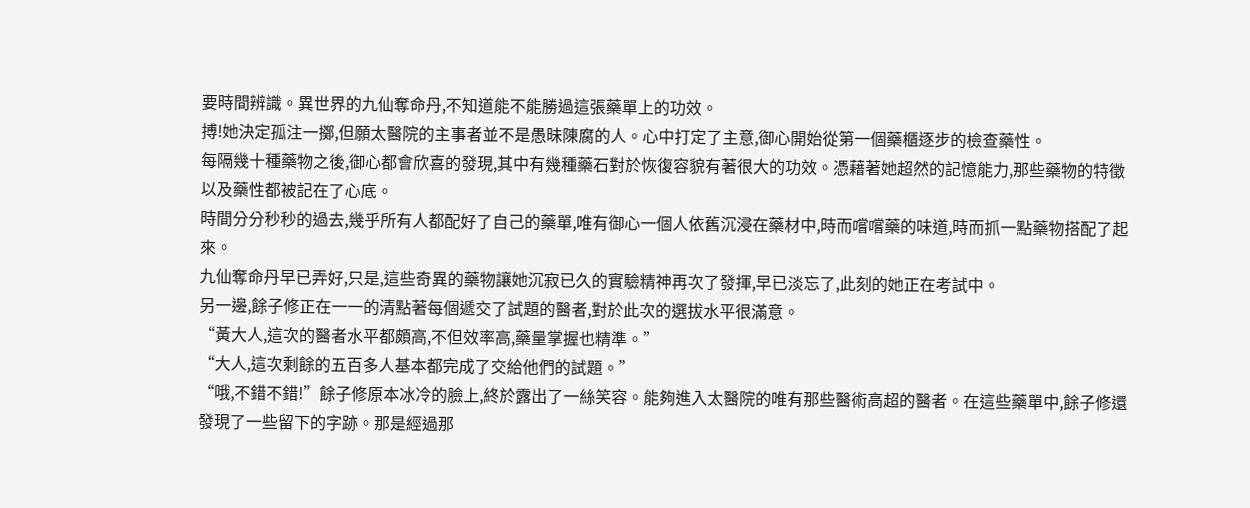要時間辨識。異世界的九仙奪命丹,不知道能不能勝過這張藥單上的功效。
搏!她決定孤注一擲,但願太醫院的主事者並不是愚昧陳腐的人。心中打定了主意,御心開始從第一個藥櫃逐步的檢查藥性。
每隔幾十種藥物之後,御心都會欣喜的發現,其中有幾種藥石對於恢復容貌有著很大的功效。憑藉著她超然的記憶能力,那些藥物的特徵以及藥性都被記在了心底。
時間分分秒秒的過去,幾乎所有人都配好了自己的藥單,唯有御心一個人依舊沉浸在藥材中,時而嚐嚐藥的味道,時而抓一點藥物搭配了起來。
九仙奪命丹早已弄好,只是,這些奇異的藥物讓她沉寂已久的實驗精神再次了發揮,早已淡忘了,此刻的她正在考試中。
另一邊,餘子修正在一一的清點著每個遞交了試題的醫者,對於此次的選拔水平很滿意。
“黃大人,這次的醫者水平都頗高,不但效率高,藥量掌握也精準。”
“大人,這次剩餘的五百多人基本都完成了交給他們的試題。”
“哦,不錯不錯!”餘子修原本冰冷的臉上,終於露出了一絲笑容。能夠進入太醫院的唯有那些醫術高超的醫者。在這些藥單中,餘子修還發現了一些留下的字跡。那是經過那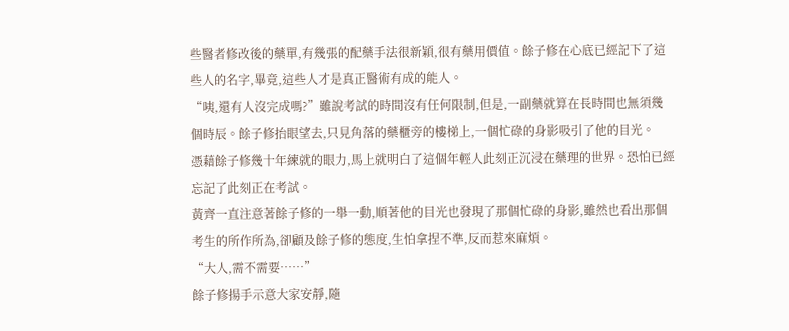些醫者修改後的藥單,有幾張的配藥手法很新穎,很有藥用價值。餘子修在心底已經記下了這些人的名字,畢竟,這些人才是真正醫術有成的能人。
“咦,還有人沒完成嗎?”雖說考試的時間沒有任何限制,但是,一副藥就算在長時間也無須幾個時辰。餘子修抬眼望去,只見角落的藥櫃旁的樓梯上,一個忙碌的身影吸引了他的目光。
憑藉餘子修幾十年練就的眼力,馬上就明白了這個年輕人此刻正沉浸在藥理的世界。恐怕已經忘記了此刻正在考試。
黃齊一直注意著餘子修的一舉一動,順著他的目光也發現了那個忙碌的身影,雖然也看出那個考生的所作所為,卻顧及餘子修的態度,生怕拿捏不準,反而惹來麻煩。
“大人,需不需要……”
餘子修揚手示意大家安靜,隨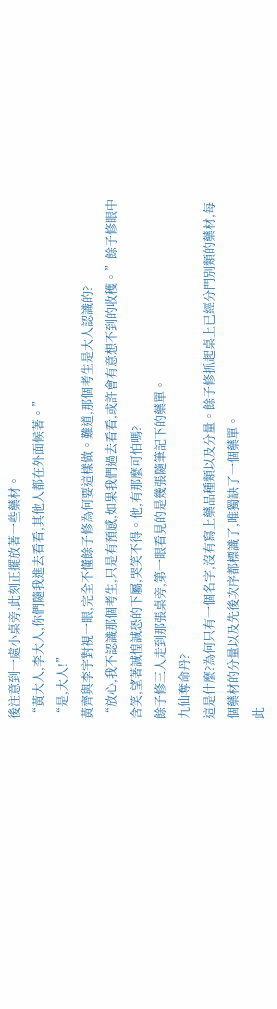後注意到一處小桌旁,此刻正擺放著一些藥材。
“黃大人,李大人,你們隨我進去看看,其他人都在外面候著。”
“是,大人!”
黃齊與李宇對視一眼,完全不懂餘子修為何要這樣做。難道,那個考生是大人認識的?
“放心,我不認識那個考生,只是有預感,如果我們過去看看,或許會有意想不到的收穫。”餘子修眼中含笑,望著誠惶誠恐的下屬,哭笑不得。他,有那麼可怕嗎?
餘子修三人走到那張桌旁,第一眼看見的是幾張隨筆記下的藥單。
九仙奪命丹?
這是什麼?為何只有一個名字,沒有寫上藥品種類以及分量。餘子修抓起桌上已經分門別類的藥材,每個藥材的分量以及先後次序都標識了,唯獨缺了一個藥單。
此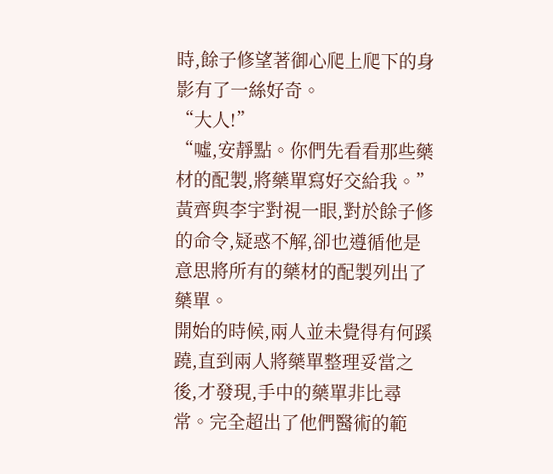時,餘子修望著御心爬上爬下的身影有了一絲好奇。
“大人!”
“噓,安靜點。你們先看看那些藥材的配製,將藥單寫好交給我。”
黃齊與李宇對視一眼,對於餘子修的命令,疑惑不解,卻也遵循他是意思將所有的藥材的配製列出了藥單。
開始的時候,兩人並未覺得有何蹊蹺,直到兩人將藥單整理妥當之後,才發現,手中的藥單非比尋常。完全超出了他們醫術的範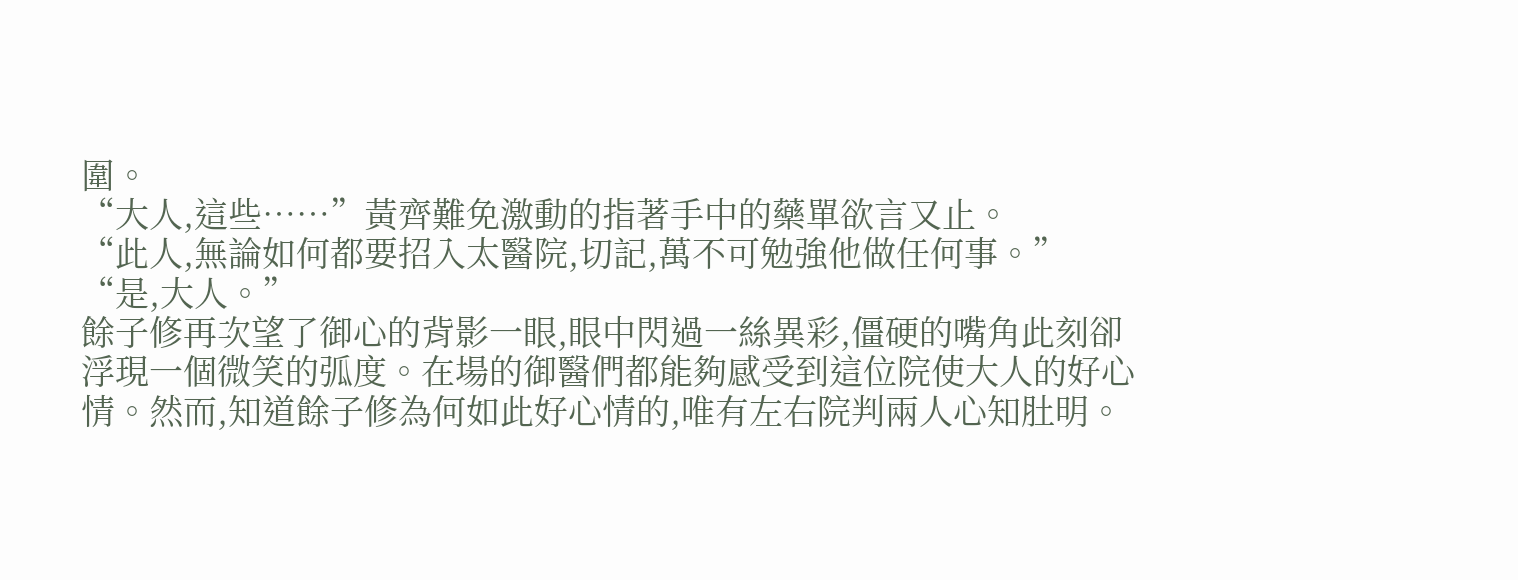圍。
“大人,這些……”黃齊難免激動的指著手中的藥單欲言又止。
“此人,無論如何都要招入太醫院,切記,萬不可勉強他做任何事。”
“是,大人。”
餘子修再次望了御心的背影一眼,眼中閃過一絲異彩,僵硬的嘴角此刻卻浮現一個微笑的弧度。在場的御醫們都能夠感受到這位院使大人的好心情。然而,知道餘子修為何如此好心情的,唯有左右院判兩人心知肚明。